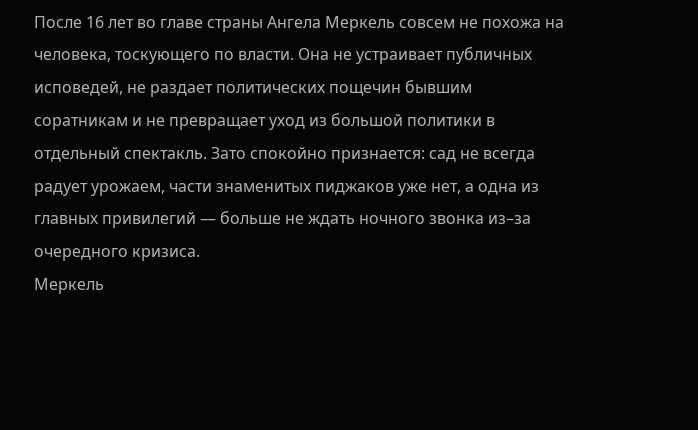После 16 лет во главе страны Ангела Меркель совсем не похожа на человека, тоскующего по власти. Она не устраивает публичных исповедей, не раздает политических пощечин бывшим соратникам и не превращает уход из большой политики в отдельный спектакль. Зато спокойно признается: сад не всегда радует урожаем, части знаменитых пиджаков уже нет, а одна из главных привилегий — больше не ждать ночного звонка из–за очередного кризиса.
Меркель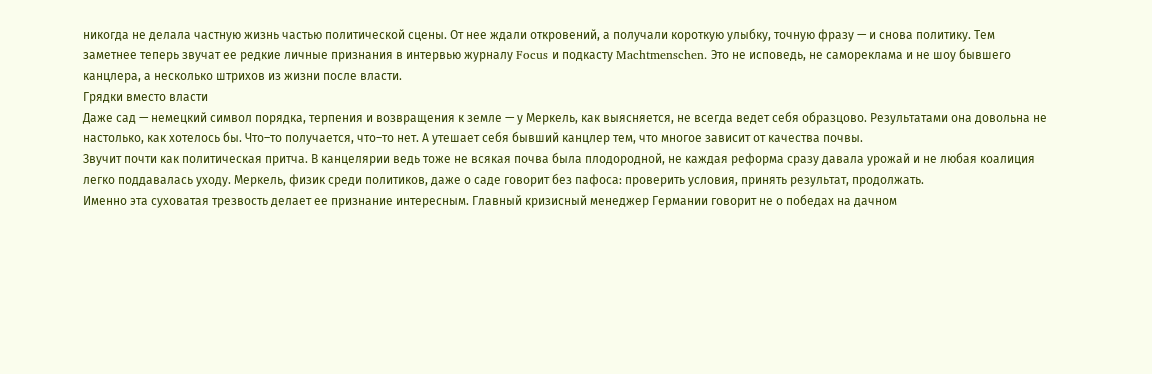никогда не делала частную жизнь частью политической сцены. От нее ждали откровений, а получали короткую улыбку, точную фразу — и снова политику. Тем заметнее теперь звучат ее редкие личные признания в интервью журналу Focus и подкасту Machtmenschen. Это не исповедь, не самореклама и не шоу бывшего канцлера, а несколько штрихов из жизни после власти.
Грядки вместо власти
Даже сад — немецкий символ порядка, терпения и возвращения к земле — у Меркель, как выясняется, не всегда ведет себя образцово. Результатами она довольна не настолько, как хотелось бы. Что–то получается, что–то нет. А утешает себя бывший канцлер тем, что многое зависит от качества почвы.
Звучит почти как политическая притча. В канцелярии ведь тоже не всякая почва была плодородной, не каждая реформа сразу давала урожай и не любая коалиция легко поддавалась уходу. Меркель, физик среди политиков, даже о саде говорит без пафоса: проверить условия, принять результат, продолжать.
Именно эта суховатая трезвость делает ее признание интересным. Главный кризисный менеджер Германии говорит не о победах на дачном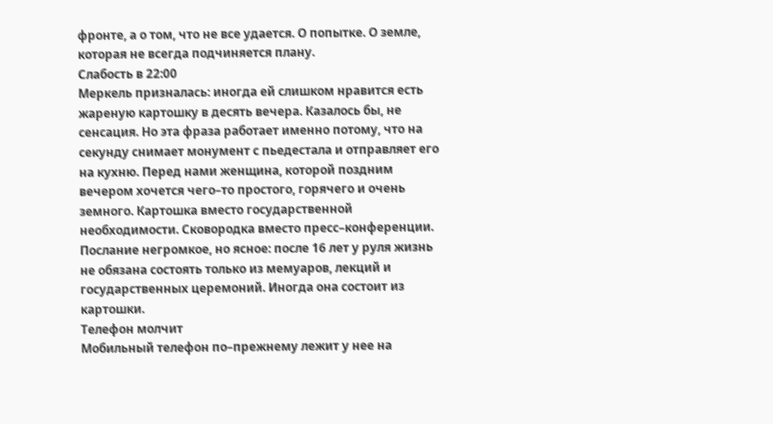фронте, а о том, что не все удается. О попытке. О земле, которая не всегда подчиняется плану.
Слабость в 22:00
Меркель призналась: иногда ей слишком нравится есть жареную картошку в десять вечера. Казалось бы, не сенсация. Но эта фраза работает именно потому, что на секунду снимает монумент с пьедестала и отправляет его на кухню. Перед нами женщина, которой поздним вечером хочется чего–то простого, горячего и очень земного. Картошка вместо государственной необходимости. Сковородка вместо пресс–конференции. Послание негромкое, но ясное: после 16 лет у руля жизнь не обязана состоять только из мемуаров, лекций и государственных церемоний. Иногда она состоит из картошки.
Телефон молчит
Мобильный телефон по–прежнему лежит у нее на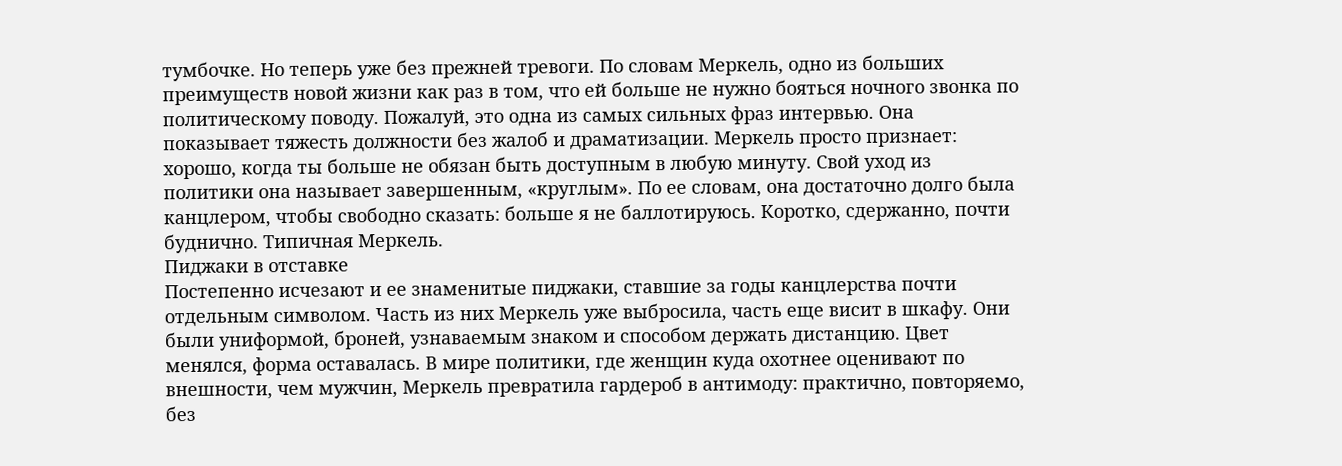тумбочке. Но теперь уже без прежней тревоги. По словам Меркель, одно из больших преимуществ новой жизни как раз в том, что ей больше не нужно бояться ночного звонка по политическому поводу. Пожалуй, это одна из самых сильных фраз интервью. Она показывает тяжесть должности без жалоб и драматизации. Меркель просто признает: хорошо, когда ты больше не обязан быть доступным в любую минуту. Свой уход из политики она называет завершенным, «круглым». По ее словам, она достаточно долго была канцлером, чтобы свободно сказать: больше я не баллотируюсь. Коротко, сдержанно, почти буднично. Типичная Меркель.
Пиджаки в отставке
Постепенно исчезают и ее знаменитые пиджаки, ставшие за годы канцлерства почти отдельным символом. Часть из них Меркель уже выбросила, часть еще висит в шкафу. Они были униформой, броней, узнаваемым знаком и способом держать дистанцию. Цвет менялся, форма оставалась. В мире политики, где женщин куда охотнее оценивают по внешности, чем мужчин, Меркель превратила гардероб в антимоду: практично, повторяемо, без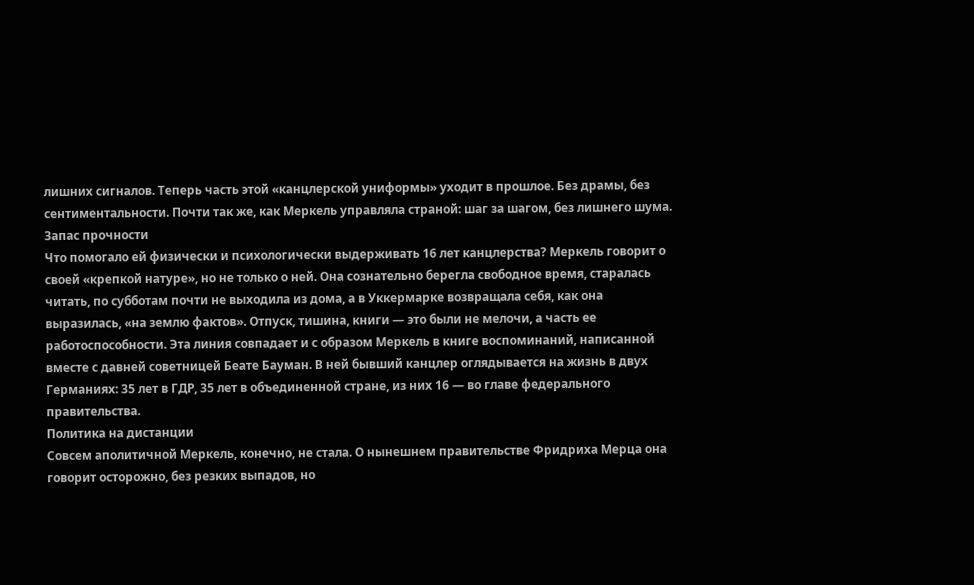лишних сигналов. Теперь часть этой «канцлерской униформы» уходит в прошлое. Без драмы, без сентиментальности. Почти так же, как Меркель управляла страной: шаг за шагом, без лишнего шума.
Запас прочности
Что помогало ей физически и психологически выдерживать 16 лет канцлерства? Меркель говорит о своей «крепкой натуре», но не только о ней. Она сознательно берегла свободное время, старалась читать, по субботам почти не выходила из дома, а в Уккермарке возвращала себя, как она выразилась, «на землю фактов». Отпуск, тишина, книги — это были не мелочи, а часть ее работоспособности. Эта линия совпадает и с образом Меркель в книге воспоминаний, написанной вместе с давней советницей Беате Бауман. В ней бывший канцлер оглядывается на жизнь в двух Германиях: 35 лет в ГДР, 35 лет в объединенной стране, из них 16 — во главе федерального правительства.
Политика на дистанции
Совсем аполитичной Меркель, конечно, не стала. О нынешнем правительстве Фридриха Мерца она говорит осторожно, без резких выпадов, но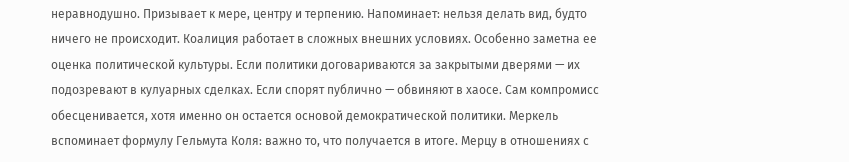неравнодушно. Призывает к мере, центру и терпению. Напоминает: нельзя делать вид, будто ничего не происходит. Коалиция работает в сложных внешних условиях. Особенно заметна ее оценка политической культуры. Если политики договариваются за закрытыми дверями — их подозревают в кулуарных сделках. Если спорят публично — обвиняют в хаосе. Сам компромисс обесценивается, хотя именно он остается основой демократической политики. Меркель вспоминает формулу Гельмута Коля: важно то, что получается в итоге. Мерцу в отношениях с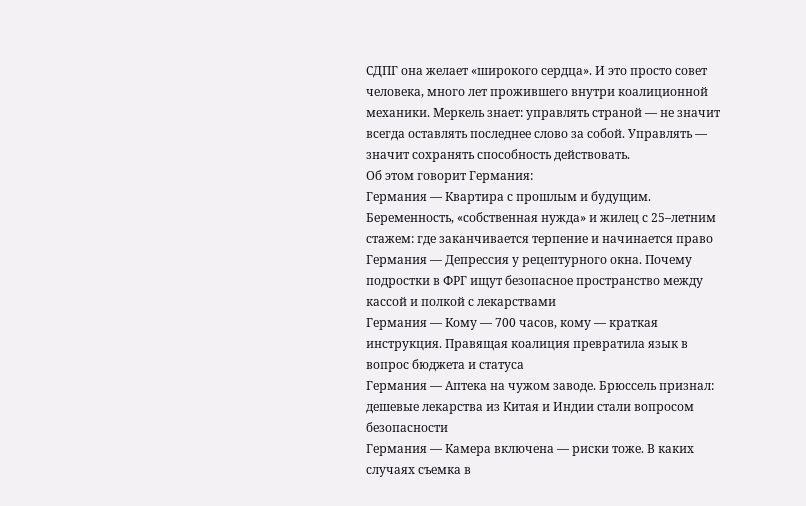СДПГ она желает «широкого сердца». И это просто совет человека, много лет прожившего внутри коалиционной механики. Меркель знает: управлять страной — не значит всегда оставлять последнее слово за собой. Управлять — значит сохранять способность действовать.
Об этом говорит Германия:
Германия — Квартира с прошлым и будущим. Беременность, «собственная нужда» и жилец с 25–летним стажем: где заканчивается терпение и начинается право
Германия — Депрессия у рецептурного окна. Почему подростки в ФРГ ищут безопасное пространство между кассой и полкой с лекарствами
Германия — Кому — 700 часов, кому — краткая инструкция. Правящая коалиция превратила язык в вопрос бюджета и статуса
Германия — Аптека на чужом заводе. Брюссель признал: дешевые лекарства из Китая и Индии стали вопросом безопасности
Германия — Камера включена — риски тоже. В каких случаях съемка в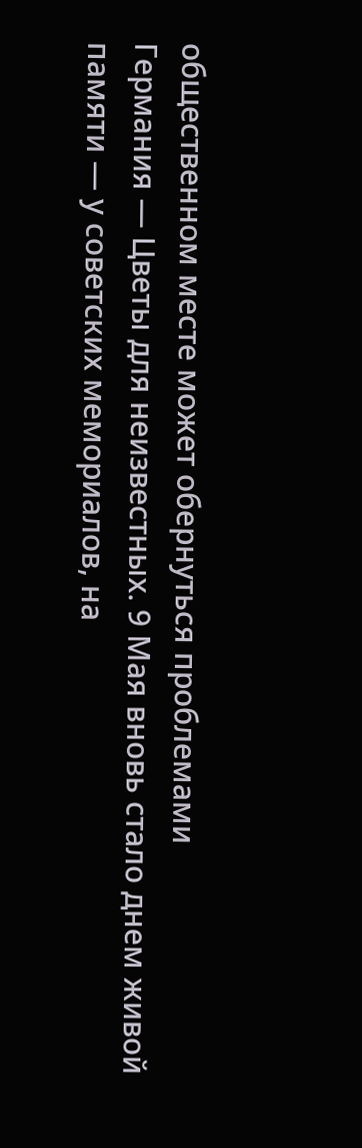общественном месте может обернуться проблемами
Германия — Цветы для неизвестных. 9 Мая вновь стало днем живой памяти — у советских мемориалов, на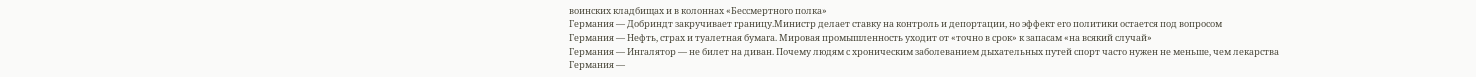воинских кладбищах и в колоннах «Бессмертного полка»
Германия — Добриндт закручивает границу.Министр делает ставку на контроль и депортации, но эффект его политики остается под вопросом
Германия — Нефть, страх и туалетная бумага. Мировая промышленность уходит от «точно в срок» к запасам «на всякий случай»
Германия — Ингалятор — не билет на диван. Почему людям с хроническим заболеванием дыхательных путей спорт часто нужен не меньше, чем лекарства
Германия —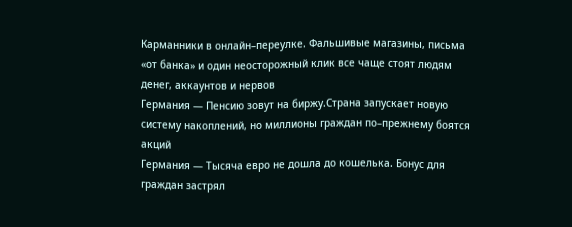Карманники в онлайн–переулке. Фальшивые магазины, письма «от банка» и один неосторожный клик все чаще стоят людям денег, аккаунтов и нервов
Германия — Пенсию зовут на биржу.Страна запускает новую систему накоплений, но миллионы граждан по–прежнему боятся акций
Германия — Тысяча евро не дошла до кошелька. Бонус для граждан застрял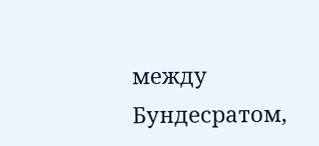между Бундесратом,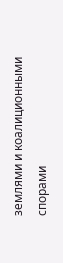землями и коалиционными спорами